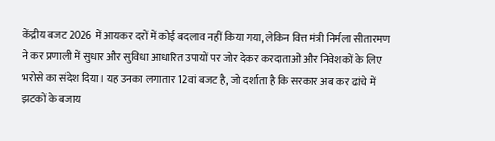केंद्रीय बजट 2026 में आयकर दरों में कोई बदलाव नहीं किया गया, लेकिन वित्त मंत्री निर्मला सीतारमण ने कर प्रणाली में सुधार और सुविधा आधारित उपायों पर जोर देकर करदाताओं और निवेशकों के लिए भरोसे का संदेश दिया। यह उनका लगातार 12वां बजट है, जो दर्शाता है कि सरकार अब कर ढांचे में झटकों के बजाय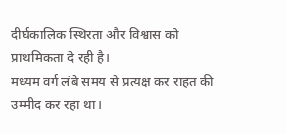दीर्घकालिक स्थिरता और विश्वास को प्राथमिकता दे रही है।
मध्यम वर्ग लंबे समय से प्रत्यक्ष कर राहत की उम्मीद कर रहा था।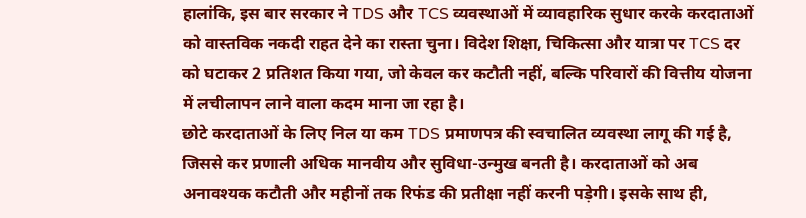हालांकि, इस बार सरकार ने TDS और TCS व्यवस्थाओं में व्यावहारिक सुधार करके करदाताओं को वास्तविक नकदी राहत देने का रास्ता चुना। विदेश शिक्षा, चिकित्सा और यात्रा पर TCS दर को घटाकर 2 प्रतिशत किया गया, जो केवल कर कटौती नहीं, बल्कि परिवारों की वित्तीय योजना में लचीलापन लाने वाला कदम माना जा रहा है।
छोटे करदाताओं के लिए निल या कम TDS प्रमाणपत्र की स्वचालित व्यवस्था लागू की गई है, जिससे कर प्रणाली अधिक मानवीय और सुविधा-उन्मुख बनती है। करदाताओं को अब अनावश्यक कटौती और महीनों तक रिफंड की प्रतीक्षा नहीं करनी पड़ेगी। इसके साथ ही,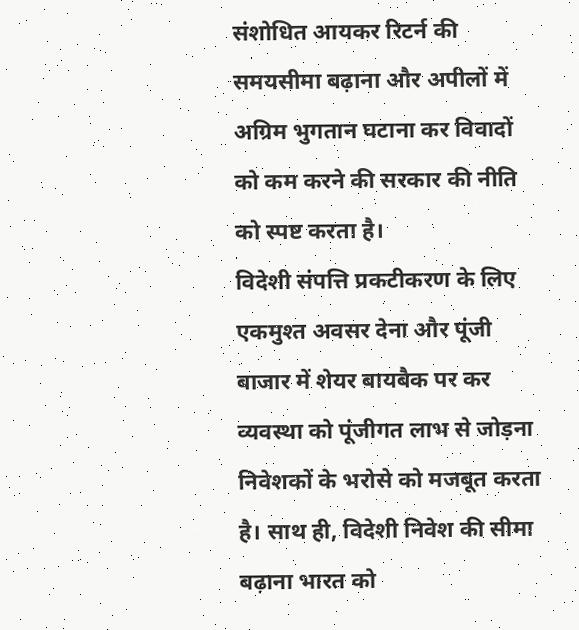संशोधित आयकर रिटर्न की समयसीमा बढ़ाना और अपीलों में अग्रिम भुगतान घटाना कर विवादों को कम करने की सरकार की नीति को स्पष्ट करता है।
विदेशी संपत्ति प्रकटीकरण के लिए एकमुश्त अवसर देना और पूंजी बाजार में शेयर बायबैक पर कर व्यवस्था को पूंजीगत लाभ से जोड़ना निवेशकों के भरोसे को मजबूत करता है। साथ ही, विदेशी निवेश की सीमा बढ़ाना भारत को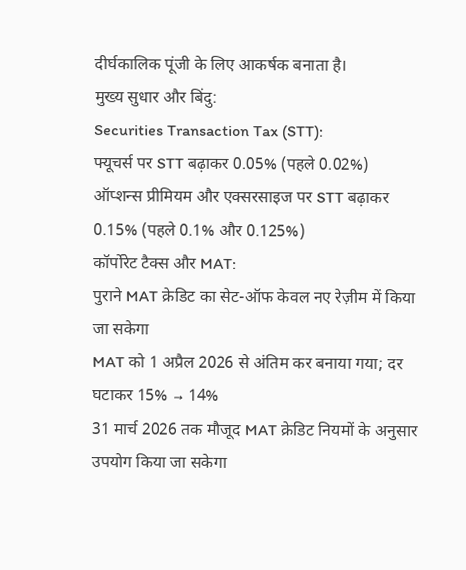दीर्घकालिक पूंजी के लिए आकर्षक बनाता है।
मुख्य सुधार और बिंदु:
Securities Transaction Tax (STT):
फ्यूचर्स पर STT बढ़ाकर 0.05% (पहले 0.02%)
ऑप्शन्स प्रीमियम और एक्सरसाइज पर STT बढ़ाकर 0.15% (पहले 0.1% और 0.125%)
कॉर्पोरेट टैक्स और MAT:
पुराने MAT क्रेडिट का सेट-ऑफ केवल नए रेज़ीम में किया जा सकेगा
MAT को 1 अप्रैल 2026 से अंतिम कर बनाया गया; दर घटाकर 15% → 14%
31 मार्च 2026 तक मौजूद MAT क्रेडिट नियमों के अनुसार उपयोग किया जा सकेगा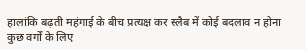हालांकि बढ़ती महंगाई के बीच प्रत्यक्ष कर स्लैब में कोई बदलाव न होना कुछ वर्गों के लिए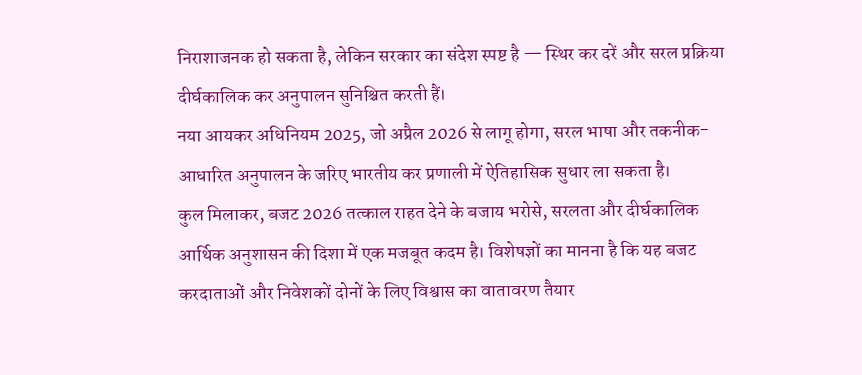निराशाजनक हो सकता है, लेकिन सरकार का संदेश स्पष्ट है — स्थिर कर दरें और सरल प्रक्रिया दीर्घकालिक कर अनुपालन सुनिश्चित करती हैं।
नया आयकर अधिनियम 2025, जो अप्रैल 2026 से लागू होगा, सरल भाषा और तकनीक-आधारित अनुपालन के जरिए भारतीय कर प्रणाली में ऐतिहासिक सुधार ला सकता है।
कुल मिलाकर, बजट 2026 तत्काल राहत देने के बजाय भरोसे, सरलता और दीर्घकालिक आर्थिक अनुशासन की दिशा में एक मजबूत कदम है। विशेषज्ञों का मानना है कि यह बजट करदाताओं और निवेशकों दोनों के लिए विश्वास का वातावरण तैयार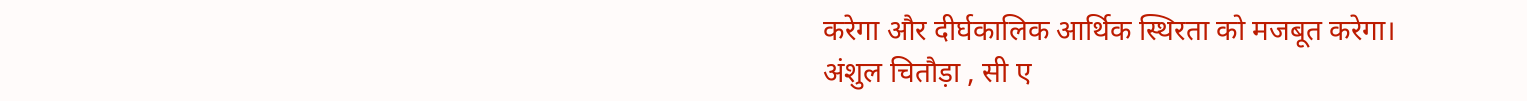करेगा और दीर्घकालिक आर्थिक स्थिरता को मजबूत करेगा।
अंशुल चितौड़ा , सी ए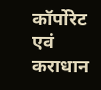कॉर्पोरेट एवं कराधान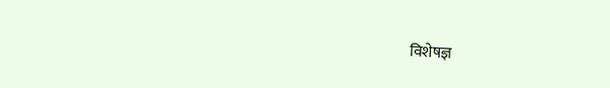विशेषज्ञ